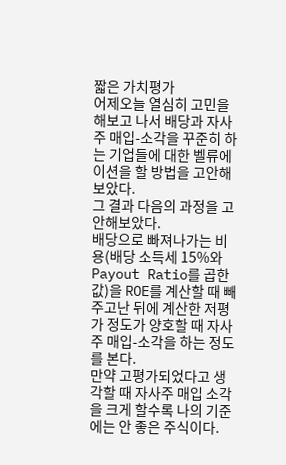짧은 가치평가
어제오늘 열심히 고민을 해보고 나서 배당과 자사주 매입-소각을 꾸준히 하는 기업들에 대한 벨류에이션을 할 방법을 고안해보았다.
그 결과 다음의 과정을 고안해보았다.
배당으로 빠져나가는 비용(배당 소득세 15%와 Payout Ratio를 곱한 값)을 ROE를 계산할 때 빼주고난 뒤에 계산한 저평가 정도가 양호할 때 자사주 매입-소각을 하는 정도를 본다.
만약 고평가되었다고 생각할 때 자사주 매입 소각을 크게 할수록 나의 기준에는 안 좋은 주식이다.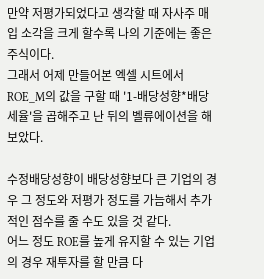만약 저평가되었다고 생각할 때 자사주 매입 소각을 크게 할수록 나의 기준에는 좋은 주식이다.
그래서 어제 만들어본 엑셀 시트에서 ROE_M의 값을 구할 때 '1-배당성향*배당세율'을 곱해주고 난 뒤의 벨류에이션을 해보았다.

수정배당성향이 배당성향보다 큰 기업의 경우 그 정도와 저평가 정도를 가늠해서 추가적인 점수를 줄 수도 있을 것 같다.
어느 정도 ROE를 높게 유지할 수 있는 기업의 경우 재투자를 할 만큼 다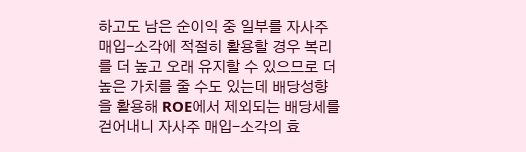하고도 남은 순이익 중 일부를 자사주 매입-소각에 적절히 활용할 경우 복리를 더 높고 오래 유지할 수 있으므로 더 높은 가치를 줄 수도 있는데 배당성향을 활용해 ROE에서 제외되는 배당세를 걷어내니 자사주 매입-소각의 효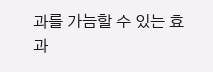과를 가늠할 수 있는 효과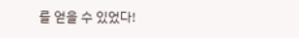를 얻을 수 있었다!